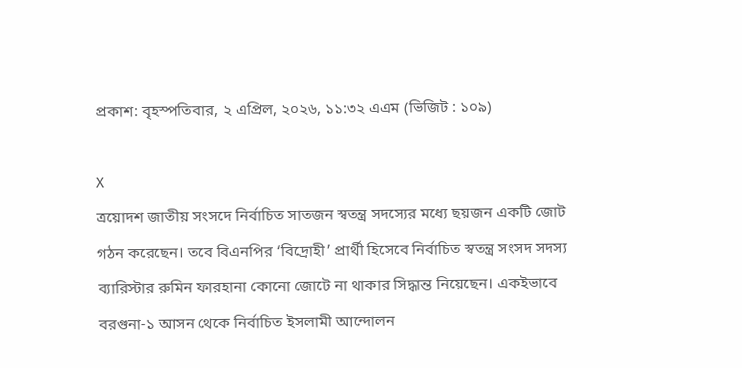প্রকাশ: বৃহস্পতিবার, ২ এপ্রিল, ২০২৬, ১১:৩২ এএম (ভিজিট : ১০৯)

X
ত্রয়োদশ জাতীয় সংসদে নির্বাচিত সাতজন স্বতন্ত্র সদস্যের মধ্যে ছয়জন একটি জোট গঠন করেছেন। তবে বিএনপির ‘বিদ্রোহী’ প্রার্থী হিসেবে নির্বাচিত স্বতন্ত্র সংসদ সদস্য ব্যারিস্টার রুমিন ফারহানা কোনো জোটে না থাকার সিদ্ধান্ত নিয়েছেন। একইভাবে বরগুনা-১ আসন থেকে নির্বাচিত ইসলামী আন্দোলন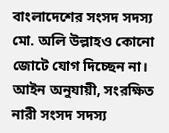বাংলাদেশের সংসদ সদস্য মো. অলি উল্লাহও কোনো জোটে যোগ দিচ্ছেন না।
আইন অনুযায়ী, সংরক্ষিত নারী সংসদ সদস্য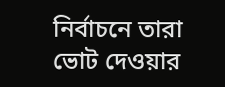নির্বাচনে তারা ভোট দেওয়ার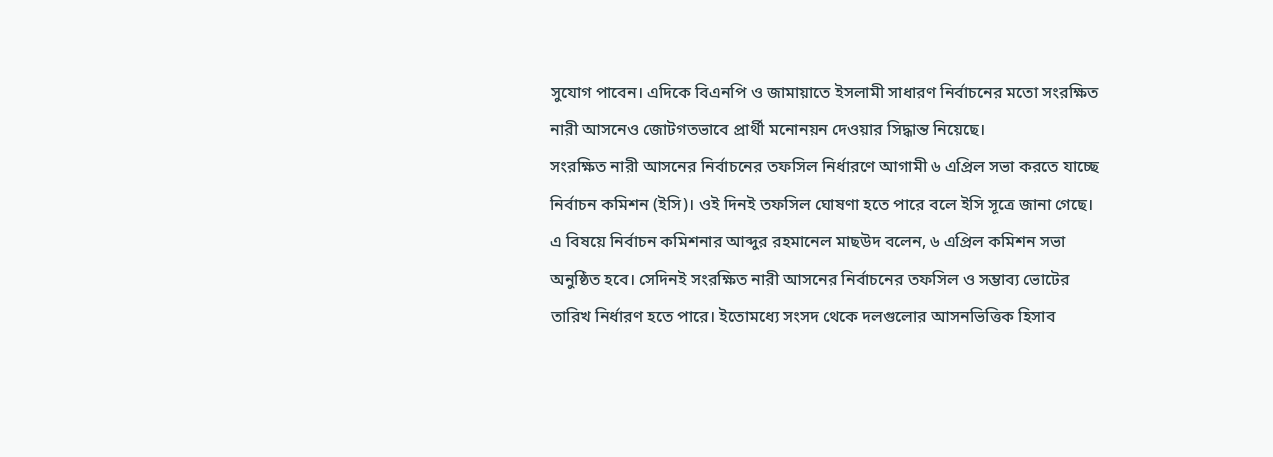সুযোগ পাবেন। এদিকে বিএনপি ও জামায়াতে ইসলামী সাধারণ নির্বাচনের মতো সংরক্ষিত নারী আসনেও জোটগতভাবে প্রার্থী মনোনয়ন দেওয়ার সিদ্ধান্ত নিয়েছে।
সংরক্ষিত নারী আসনের নির্বাচনের তফসিল নির্ধারণে আগামী ৬ এপ্রিল সভা করতে যাচ্ছে নির্বাচন কমিশন (ইসি)। ওই দিনই তফসিল ঘোষণা হতে পারে বলে ইসি সূত্রে জানা গেছে।
এ বিষয়ে নির্বাচন কমিশনার আব্দুর রহমানেল মাছউদ বলেন, ৬ এপ্রিল কমিশন সভা অনুষ্ঠিত হবে। সেদিনই সংরক্ষিত নারী আসনের নির্বাচনের তফসিল ও সম্ভাব্য ভোটের তারিখ নির্ধারণ হতে পারে। ইতোমধ্যে সংসদ থেকে দলগুলোর আসনভিত্তিক হিসাব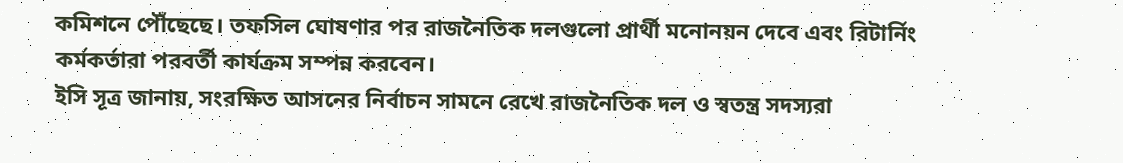কমিশনে পৌঁছেছে। তফসিল ঘোষণার পর রাজনৈতিক দলগুলো প্রার্থী মনোনয়ন দেবে এবং রিটার্নিং কর্মকর্তারা পরবর্তী কার্যক্রম সম্পন্ন করবেন।
ইসি সূত্র জানায়, সংরক্ষিত আসনের নির্বাচন সামনে রেখে রাজনৈতিক দল ও স্বতন্ত্র সদস্যরা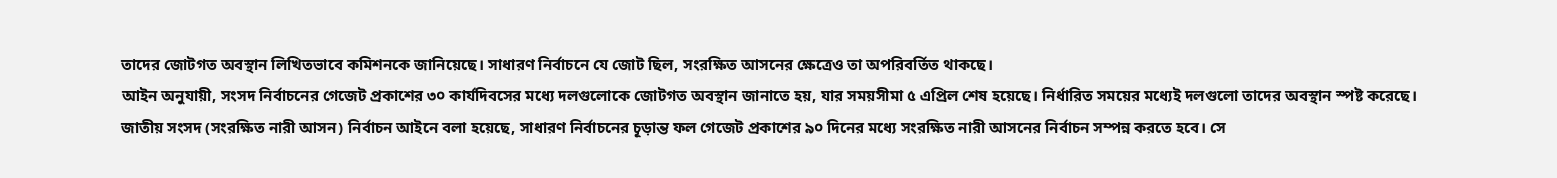তাদের জোটগত অবস্থান লিখিতভাবে কমিশনকে জানিয়েছে। সাধারণ নির্বাচনে যে জোট ছিল, সংরক্ষিত আসনের ক্ষেত্রেও তা অপরিবর্তিত থাকছে।
আইন অনুযায়ী, সংসদ নির্বাচনের গেজেট প্রকাশের ৩০ কার্যদিবসের মধ্যে দলগুলোকে জোটগত অবস্থান জানাতে হয়, যার সময়সীমা ৫ এপ্রিল শেষ হয়েছে। নির্ধারিত সময়ের মধ্যেই দলগুলো তাদের অবস্থান স্পষ্ট করেছে।
জাতীয় সংসদ (সংরক্ষিত নারী আসন) নির্বাচন আইনে বলা হয়েছে, সাধারণ নির্বাচনের চূড়ান্ত ফল গেজেট প্রকাশের ৯০ দিনের মধ্যে সংরক্ষিত নারী আসনের নির্বাচন সম্পন্ন করতে হবে। সে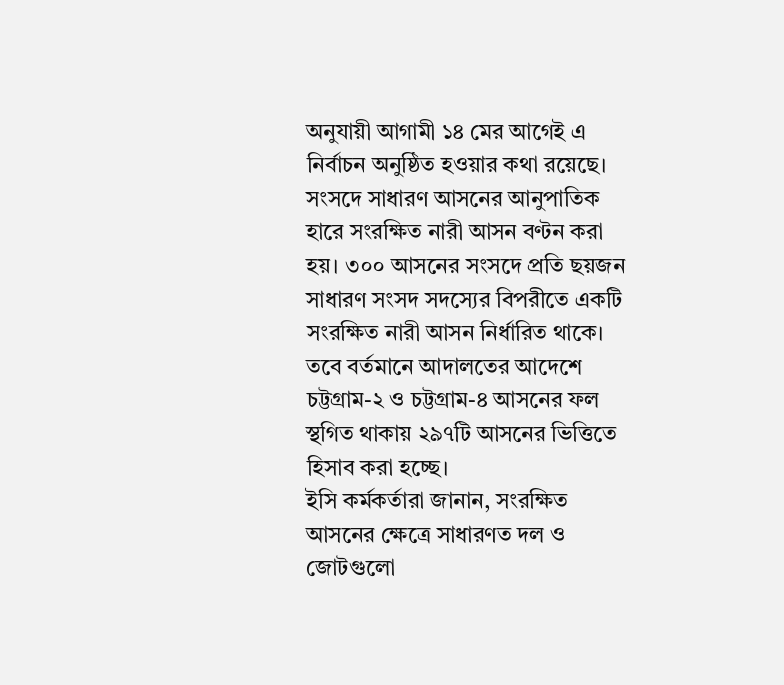অনুযায়ী আগামী ১৪ মের আগেই এ নির্বাচন অনুষ্ঠিত হওয়ার কথা রয়েছে।
সংসদে সাধারণ আসনের আনুপাতিক হারে সংরক্ষিত নারী আসন বণ্টন করা হয়। ৩০০ আসনের সংসদে প্রতি ছয়জন সাধারণ সংসদ সদস্যের বিপরীতে একটি সংরক্ষিত নারী আসন নির্ধারিত থাকে। তবে বর্তমানে আদালতের আদেশে চট্টগ্রাম-২ ও চট্টগ্রাম-৪ আসনের ফল স্থগিত থাকায় ২৯৭টি আসনের ভিত্তিতে হিসাব করা হচ্ছে।
ইসি কর্মকর্তারা জানান, সংরক্ষিত আসনের ক্ষেত্রে সাধারণত দল ও জোটগুলো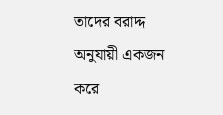তাদের বরাদ্দ অনুযায়ী একজন করে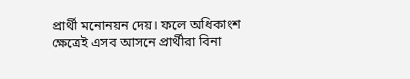প্রার্থী মনোনয়ন দেয়। ফলে অধিকাংশ ক্ষেত্রেই এসব আসনে প্রার্থীরা বিনা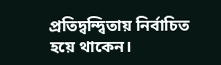প্রতিদ্বন্দ্বিতায় নির্বাচিত হয়ে থাকেন।